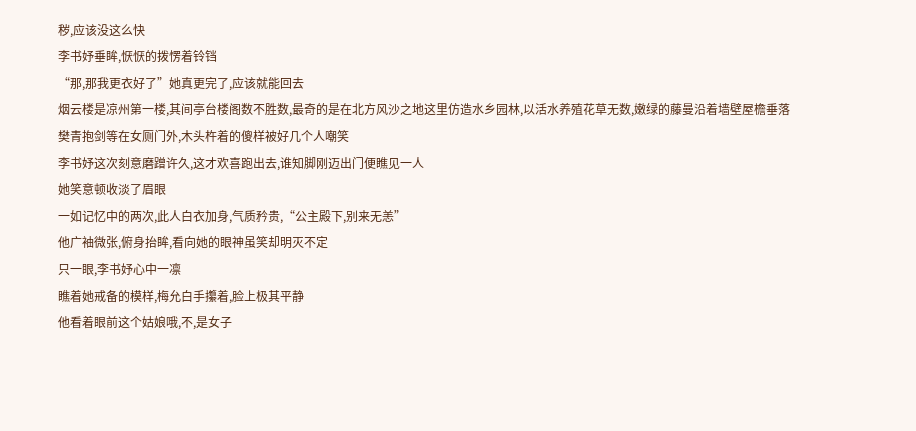秽,应该没这么快
李书妤垂眸,恹恹的拨愣着铃铛
“那,那我更衣好了”她真更完了,应该就能回去
烟云楼是凉州第一楼,其间亭台楼阁数不胜数,最奇的是在北方风沙之地这里仿造水乡园林,以活水养殖花草无数,嫩绿的藤曼沿着墙壁屋檐垂落
樊青抱剑等在女厕门外,木头杵着的傻样被好几个人嘲笑
李书妤这次刻意磨蹭许久,这才欢喜跑出去,谁知脚刚迈出门便瞧见一人
她笑意顿收淡了眉眼
一如记忆中的两次,此人白衣加身,气质矜贵,“公主殿下,别来无恙”
他广袖微张,俯身抬眸,看向她的眼神虽笑却明灭不定
只一眼,李书妤心中一凛
瞧着她戒备的模样,梅允白手攥着,脸上极其平静
他看着眼前这个姑娘哦,不,是女子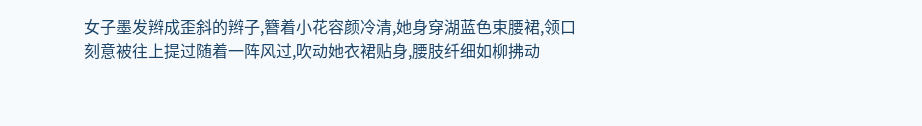女子墨发辫成歪斜的辫子,簪着小花容颜冷清,她身穿湖蓝色束腰裙,领口刻意被往上提过随着一阵风过,吹动她衣裙贴身,腰肢纤细如柳拂动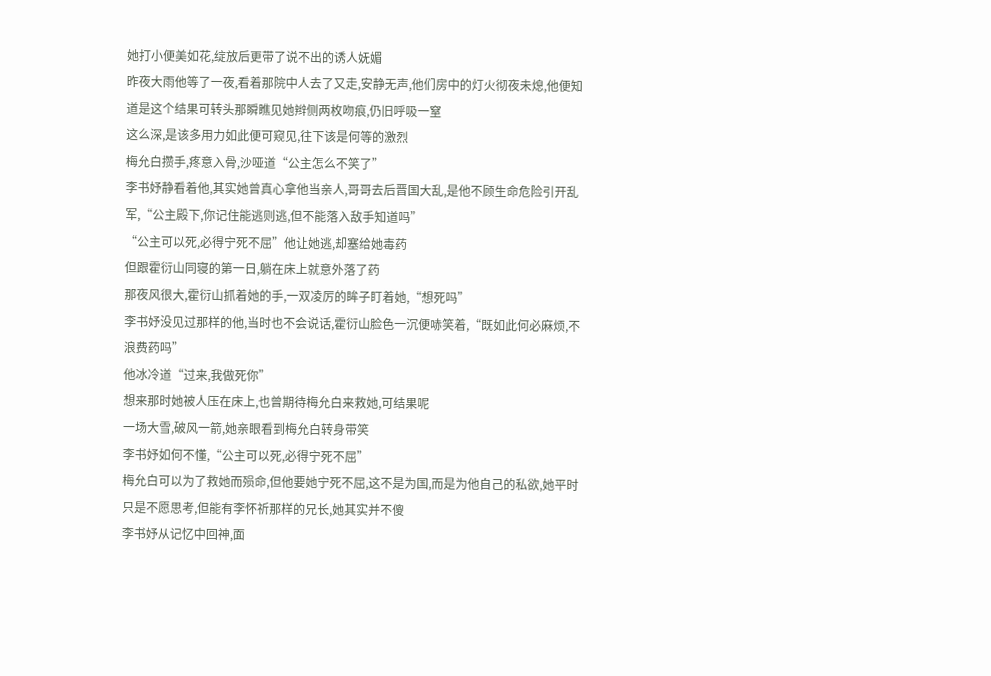她打小便美如花,绽放后更带了说不出的诱人妩媚
昨夜大雨他等了一夜,看着那院中人去了又走,安静无声,他们房中的灯火彻夜未熄,他便知道是这个结果可转头那瞬瞧见她辫侧两枚吻痕,仍旧呼吸一窒
这么深,是该多用力如此便可窥见,往下该是何等的激烈
梅允白攒手,疼意入骨,沙哑道“公主怎么不笑了”
李书妤静看着他,其实她曾真心拿他当亲人,哥哥去后晋国大乱,是他不顾生命危险引开乱军,“公主殿下,你记住能逃则逃,但不能落入敌手知道吗”
“公主可以死,必得宁死不屈”他让她逃,却塞给她毒药
但跟霍衍山同寝的第一日,躺在床上就意外落了药
那夜风很大,霍衍山抓着她的手,一双凌厉的眸子盯着她,“想死吗”
李书妤没见过那样的他,当时也不会说话,霍衍山脸色一沉便哧笑着,“既如此何必麻烦,不浪费药吗”
他冰冷道“过来,我做死你”
想来那时她被人压在床上,也曾期待梅允白来救她,可结果呢
一场大雪,破风一箭,她亲眼看到梅允白转身带笑
李书妤如何不懂,“公主可以死,必得宁死不屈”
梅允白可以为了救她而殒命,但他要她宁死不屈,这不是为国,而是为他自己的私欲,她平时只是不愿思考,但能有李怀祈那样的兄长,她其实并不傻
李书妤从记忆中回神,面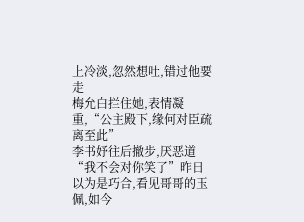上冷淡,忽然想吐,错过他要走
梅允白拦住她,表情凝重,“公主殿下,缘何对臣疏离至此”
李书妤往后撤步,厌恶道“我不会对你笑了”昨日以为是巧合,看见哥哥的玉佩,如今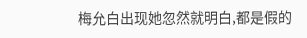梅允白出现她忽然就明白,都是假的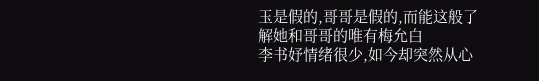玉是假的,哥哥是假的,而能这般了解她和哥哥的唯有梅允白
李书妤情绪很少,如今却突然从心